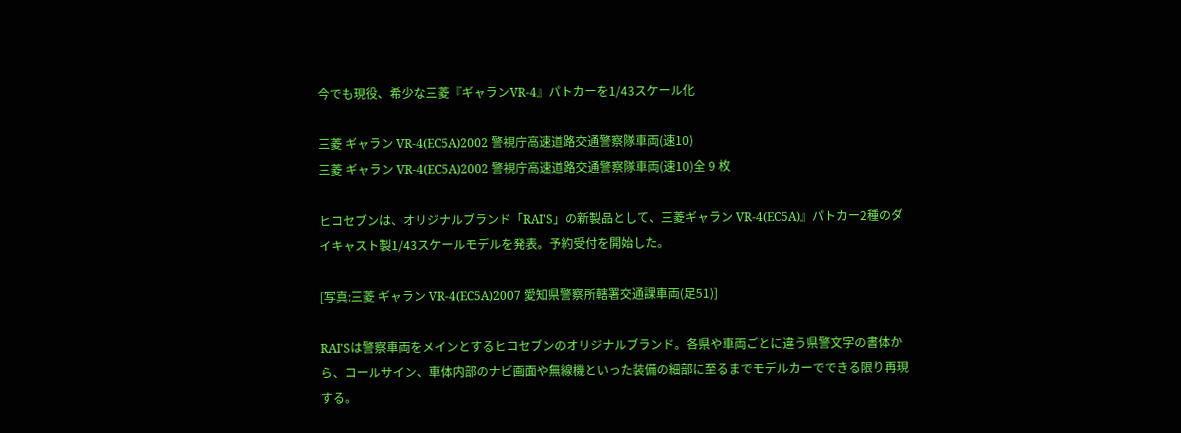今でも現役、希少な三菱『ギャランVR-4』パトカーを1/43スケール化

三菱 ギャラン VR-4(EC5A)2002 警視庁高速道路交通警察隊車両(速10)
三菱 ギャラン VR-4(EC5A)2002 警視庁高速道路交通警察隊車両(速10)全 9 枚

ヒコセブンは、オリジナルブランド「RAI'S」の新製品として、三菱ギャラン VR-4(EC5A)』パトカー2種のダイキャスト製1/43スケールモデルを発表。予約受付を開始した。

[写真:三菱 ギャラン VR-4(EC5A)2007 愛知県警察所轄署交通課車両(足51)]

RAI'Sは警察車両をメインとするヒコセブンのオリジナルブランド。各県や車両ごとに違う県警文字の書体から、コールサイン、車体内部のナビ画面や無線機といった装備の細部に至るまでモデルカーでできる限り再現する。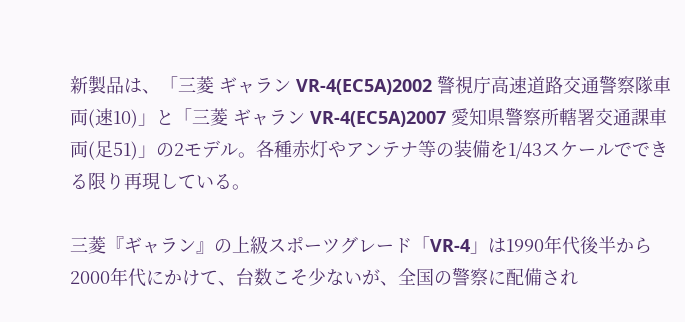新製品は、「三菱 ギャラン VR-4(EC5A)2002 警視庁高速道路交通警察隊車両(速10)」と「三菱 ギャラン VR-4(EC5A)2007 愛知県警察所轄署交通課車両(足51)」の2モデル。各種赤灯やアンテナ等の装備を1/43スケールでできる限り再現している。

三菱『ギャラン』の上級スポーツグレード「VR-4」は1990年代後半から2000年代にかけて、台数こそ少ないが、全国の警察に配備され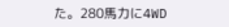た。280馬力に4WD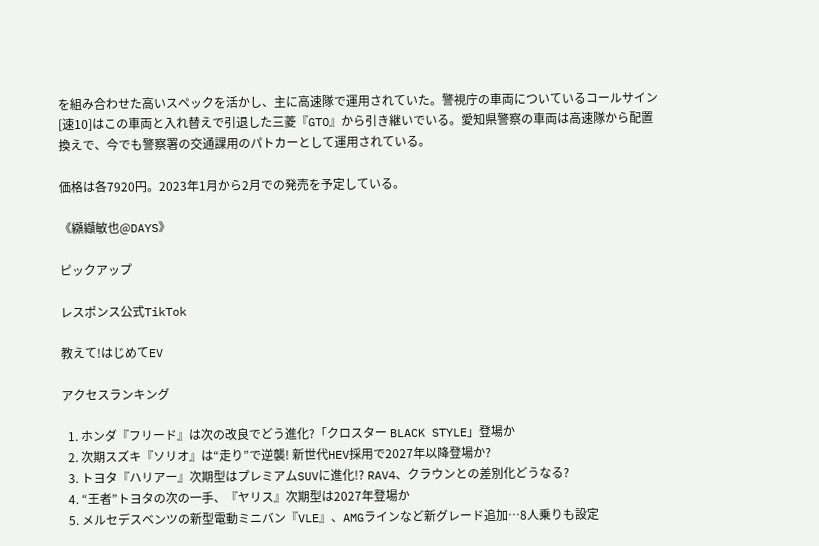を組み合わせた高いスペックを活かし、主に高速隊で運用されていた。警視庁の車両についているコールサイン[速10]はこの車両と入れ替えで引退した三菱『GTO』から引き継いでいる。愛知県警察の車両は高速隊から配置換えで、今でも警察署の交通課用のパトカーとして運用されている。

価格は各7920円。2023年1月から2月での発売を予定している。

《纐纈敏也@DAYS》

ピックアップ

レスポンス公式TikTok

教えて!はじめてEV

アクセスランキング

  1. ホンダ『フリード』は次の改良でどう進化?「クロスター BLACK STYLE」登場か
  2. 次期スズキ『ソリオ』は“走り”で逆襲! 新世代HEV採用で2027年以降登場か?
  3. トヨタ『ハリアー』次期型はプレミアムSUVに進化!? RAV4、クラウンとの差別化どうなる?
  4. “王者”トヨタの次の一手、『ヤリス』次期型は2027年登場か
  5. メルセデスベンツの新型電動ミニバン『VLE』、AMGラインなど新グレード追加…8人乗りも設定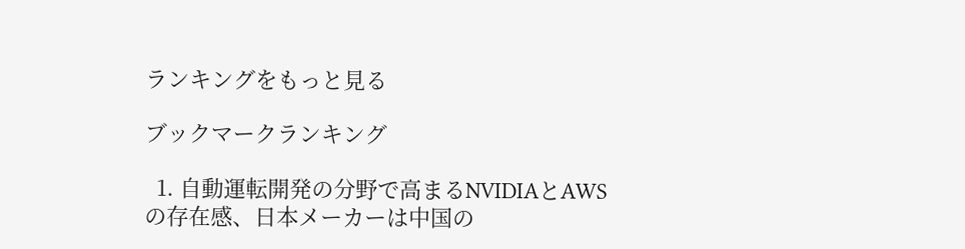ランキングをもっと見る

ブックマークランキング

  1. 自動運転開発の分野で高まるNVIDIAとAWSの存在感、日本メーカーは中国の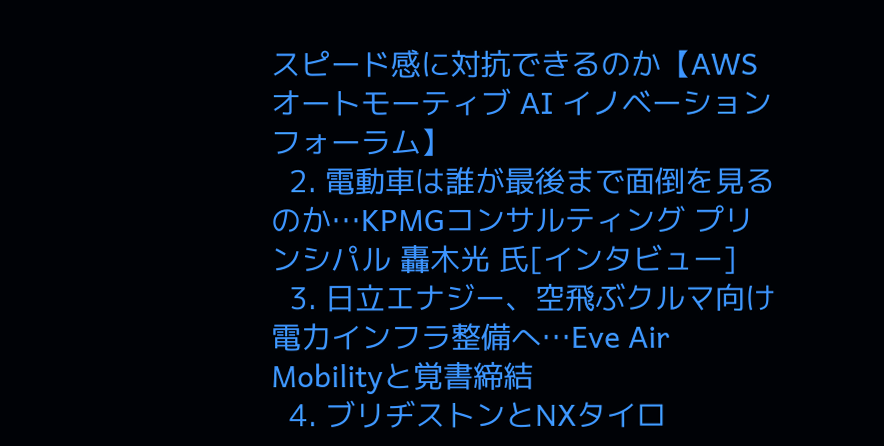スピード感に対抗できるのか【AWS オートモーティブ AI イノベーション フォーラム】
  2. 電動車は誰が最後まで面倒を見るのか…KPMGコンサルティング プリンシパル 轟木光 氏[インタビュー]
  3. 日立エナジー、空飛ぶクルマ向け電力インフラ整備へ…Eve Air Mobilityと覚書締結
  4. ブリヂストンとNXタイロ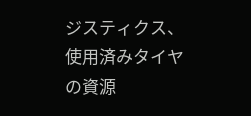ジスティクス、使用済みタイヤの資源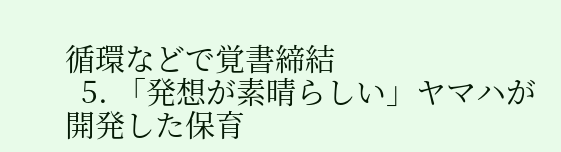循環などで覚書締結
  5. 「発想が素晴らしい」ヤマハが開発した保育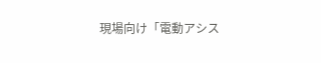現場向け「電動アシス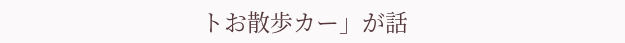トお散歩カー」が話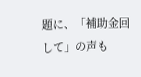題に、「補助金回して」の声も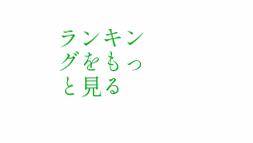ランキングをもっと見る